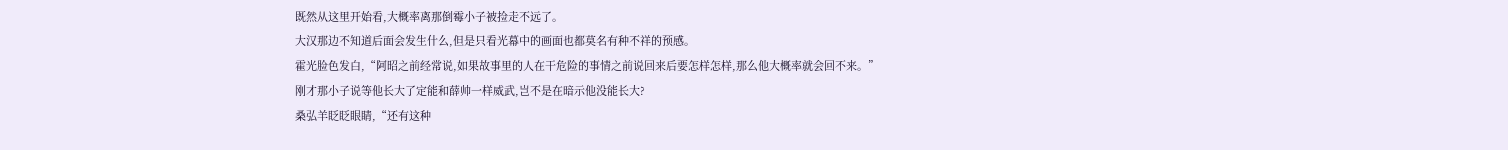既然从这里开始看,大概率离那倒霉小子被捡走不远了。
大汉那边不知道后面会发生什么,但是只看光幕中的画面也都莫名有种不祥的预感。
霍光脸色发白,“阿昭之前经常说,如果故事里的人在干危险的事情之前说回来后要怎样怎样,那么他大概率就会回不来。”
刚才那小子说等他长大了定能和薛帅一样威武,岂不是在暗示他没能长大?
桑弘羊眨眨眼睛,“还有这种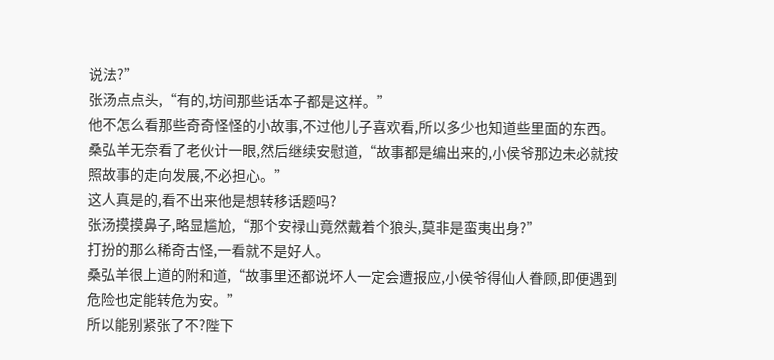说法?”
张汤点点头,“有的,坊间那些话本子都是这样。”
他不怎么看那些奇奇怪怪的小故事,不过他儿子喜欢看,所以多少也知道些里面的东西。
桑弘羊无奈看了老伙计一眼,然后继续安慰道,“故事都是编出来的,小侯爷那边未必就按照故事的走向发展,不必担心。”
这人真是的,看不出来他是想转移话题吗?
张汤摸摸鼻子,略显尴尬,“那个安禄山竟然戴着个狼头,莫非是蛮夷出身?”
打扮的那么稀奇古怪,一看就不是好人。
桑弘羊很上道的附和道,“故事里还都说坏人一定会遭报应,小侯爷得仙人眷顾,即便遇到危险也定能转危为安。”
所以能别紧张了不?陛下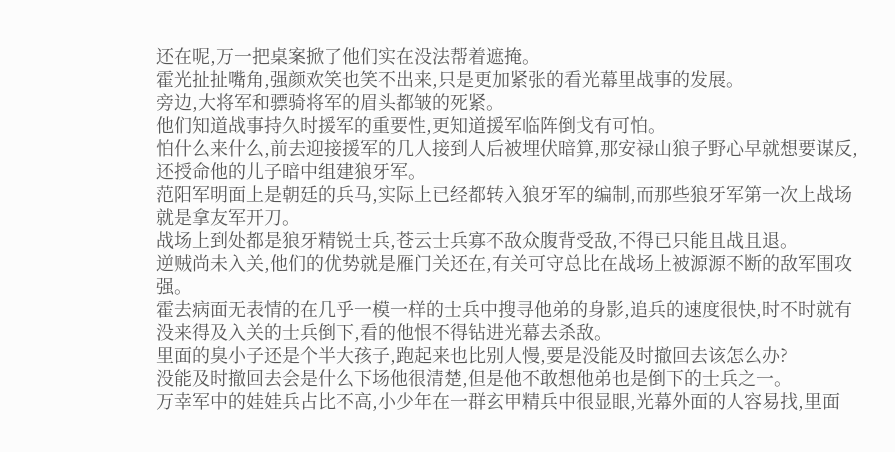还在呢,万一把桌案掀了他们实在没法帮着遮掩。
霍光扯扯嘴角,强颜欢笑也笑不出来,只是更加紧张的看光幕里战事的发展。
旁边,大将军和骠骑将军的眉头都皱的死紧。
他们知道战事持久时援军的重要性,更知道援军临阵倒戈有可怕。
怕什么来什么,前去迎接援军的几人接到人后被埋伏暗算,那安禄山狼子野心早就想要谋反,还授命他的儿子暗中组建狼牙军。
范阳军明面上是朝廷的兵马,实际上已经都转入狼牙军的编制,而那些狼牙军第一次上战场就是拿友军开刀。
战场上到处都是狼牙精锐士兵,苍云士兵寡不敌众腹背受敌,不得已只能且战且退。
逆贼尚未入关,他们的优势就是雁门关还在,有关可守总比在战场上被源源不断的敌军围攻强。
霍去病面无表情的在几乎一模一样的士兵中搜寻他弟的身影,追兵的速度很快,时不时就有没来得及入关的士兵倒下,看的他恨不得钻进光幕去杀敌。
里面的臭小子还是个半大孩子,跑起来也比别人慢,要是没能及时撤回去该怎么办?
没能及时撤回去会是什么下场他很清楚,但是他不敢想他弟也是倒下的士兵之一。
万幸军中的娃娃兵占比不高,小少年在一群玄甲精兵中很显眼,光幕外面的人容易找,里面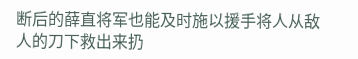断后的薛直将军也能及时施以援手将人从敌人的刀下救出来扔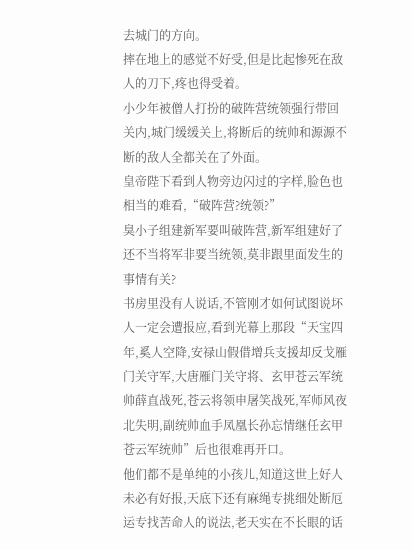去城门的方向。
摔在地上的感觉不好受,但是比起惨死在敌人的刀下,疼也得受着。
小少年被僧人打扮的破阵营统领强行带回关内,城门缓缓关上,将断后的统帅和源源不断的敌人全都关在了外面。
皇帝陛下看到人物旁边闪过的字样,脸色也相当的难看,“破阵营?统领?”
臭小子组建新军要叫破阵营,新军组建好了还不当将军非要当统领,莫非跟里面发生的事情有关?
书房里没有人说话,不管刚才如何试图说坏人一定会遭报应,看到光幕上那段“天宝四年,奚人空降,安禄山假借增兵支援却反戈雁门关守军,大唐雁门关守将、玄甲苍云军统帅薛直战死,苍云将领申屠笑战死,军师风夜北失明,副统帅血手凤凰长孙忘情继任玄甲苍云军统帅”后也很难再开口。
他们都不是单纯的小孩儿,知道这世上好人未必有好报,天底下还有麻绳专挑细处断厄运专找苦命人的说法,老天实在不长眼的话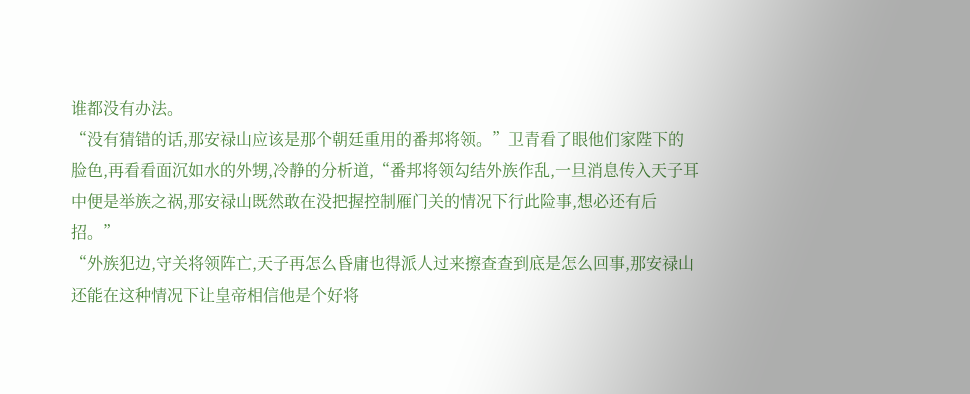谁都没有办法。
“没有猜错的话,那安禄山应该是那个朝廷重用的番邦将领。”卫青看了眼他们家陛下的脸色,再看看面沉如水的外甥,冷静的分析道,“番邦将领勾结外族作乱,一旦消息传入天子耳中便是举族之祸,那安禄山既然敢在没把握控制雁门关的情况下行此险事,想必还有后招。”
“外族犯边,守关将领阵亡,天子再怎么昏庸也得派人过来擦查查到底是怎么回事,那安禄山还能在这种情况下让皇帝相信他是个好将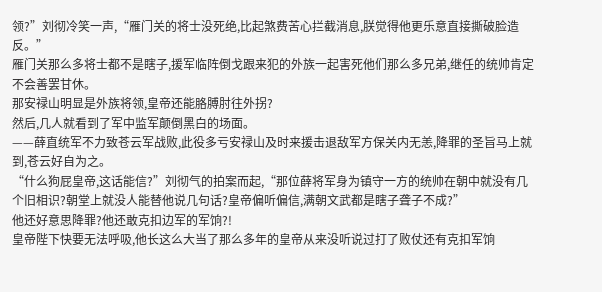领?”刘彻冷笑一声,“雁门关的将士没死绝,比起煞费苦心拦截消息,朕觉得他更乐意直接撕破脸造反。”
雁门关那么多将士都不是瞎子,援军临阵倒戈跟来犯的外族一起害死他们那么多兄弟,继任的统帅肯定不会善罢甘休。
那安禄山明显是外族将领,皇帝还能胳膊肘往外拐?
然后,几人就看到了军中监军颠倒黑白的场面。
——薛直统军不力致苍云军战败,此役多亏安禄山及时来援击退敌军方保关内无恙,降罪的圣旨马上就到,苍云好自为之。
“什么狗屁皇帝,这话能信?”刘彻气的拍案而起,“那位薛将军身为镇守一方的统帅在朝中就没有几个旧相识?朝堂上就没人能替他说几句话?皇帝偏听偏信,满朝文武都是瞎子聋子不成?”
他还好意思降罪?他还敢克扣边军的军饷?!
皇帝陛下快要无法呼吸,他长这么大当了那么多年的皇帝从来没听说过打了败仗还有克扣军饷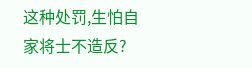这种处罚,生怕自家将士不造反?